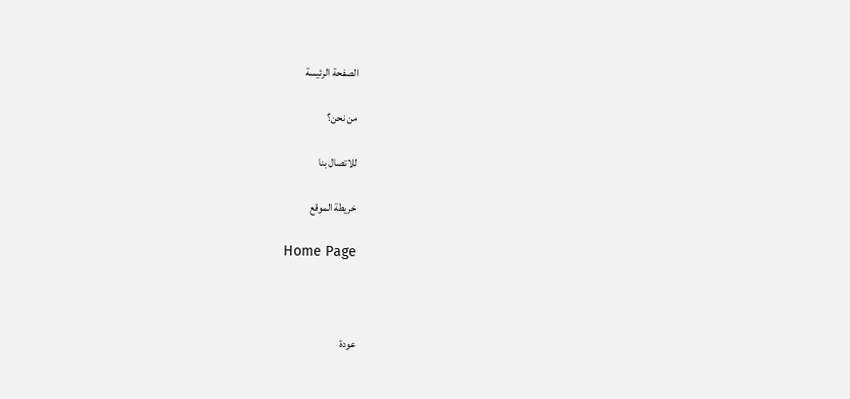الصفحة الرئيسة

من نحن؟

للاتصال بنا

خريطة الموقع

Home Page



عودة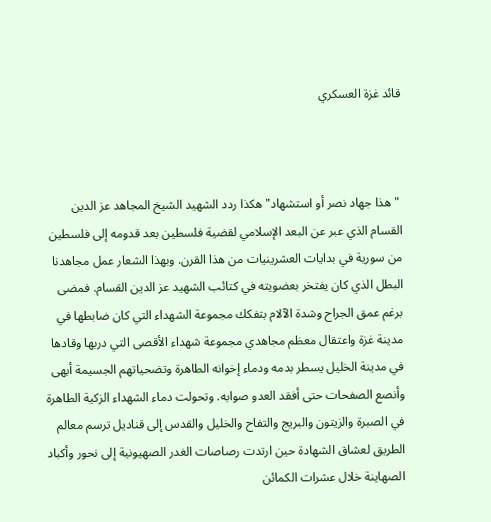قائد غزة العسكري



 "هذا جهاد نصر أو استشهاد" هكذا ردد الشهيد الشيخ المجاهد عز الدين القسام الذي عبر عن البعد الإسلامي لقضية فلسطين بعد قدومه إلى فلسطين من سورية في بدايات العشرينيات من هذا القرن. وبهذا الشعار عمل مجاهدنا البطل الذي كان يفتخر بعضويته في كتائب الشهيد عز الدين القسام. فمضى برغم عمق الجراح وشدة الآلام بتفكك مجموعة الشهداء التي كان ضابطها في مدينة غزة واعتقال معظم مجاهدي مجموعة شهداء الأقصى التي دربها وقادها في مدينة الخليل يسطر بدمه ودماء إخوانه الطاهرة وتضحياتهم الجسيمة أبهى وأنصع الصفحات حتى أفقد العدو صوابه. وتحولت دماء الشهداء الزكية الطاهرة في الصبرة والزيتون والبريج والتفاح والخليل والقدس إلى قناديل ترسم معالم الطريق لعشاق الشهادة حين ارتدت رصاصات الغدر الصهيونية إلى نحور وأكباد الصهاينة خلال عشرات الكمائن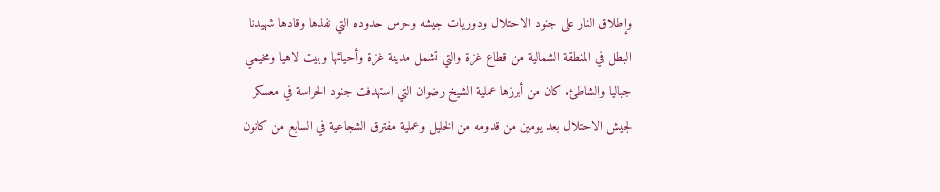وإطلاق النار على جنود الاحتلال ودوريات جيشه وحرس حدوده التي نفذها وقادها شهيدنا البطل في المنطقة الشمالية من قطاع غزة والتي تشمل مدينة غزة وأحيائها وبيت لاهيا ومخيمي جباليا والشاطئ. كان من أبرزها عملية الشيخ رضوان التي استهدفت جنود الحراسة في معسكر لجيش الاحتلال بعد يومين من قدومه من الخليل وعملية مفترق الشجاعية في السابع من كانون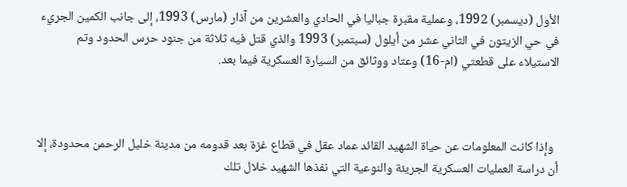الأول (ديسمبر) 1992، وعملية مقبرة جباليا في الحادي والعشرين من آذار (مارس) 1993، إلى جانب الكمين الجريء في حي الزيتون في الثاني عشر من أيلول (سبتمبر) 1993 والذي قتل فيه ثلاثة من جنود حرس الحدود وتم الاستيلاء على قطعتي (ام-16) وعتاد ووثائق من السيارة العسكرية فيما بعد.



  وإذا كانت المعلومات عن حياة الشهيد القائد عماد عقل في قطاع غزة بعد قدومه من مدينة خليل الرحمن محدودة، إلا أن دراسة العمليات العسكرية الجريئة والنوعية التي نفذها الشهيد خلال تلك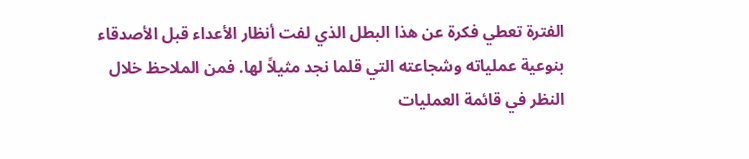الفترة تعطي فكرة عن هذا البطل الذي لفت أنظار الأعداء قبل الأصدقاء بنوعية عملياته وشجاعته التي قلما نجد مثيلاً لها. فمن الملاحظ خلال النظر في قائمة العمليات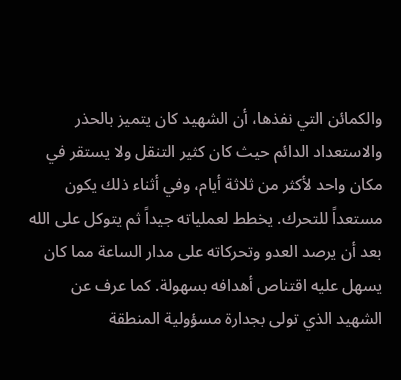والكمائن التي نفذها، أن الشهيد كان يتميز بالحذر والاستعداد الدائم حيث كان كثير التنقل ولا يستقر في مكان واحد لأكثر من ثلاثة أيام، وفي أثناء ذلك يكون مستعداً للتحرك. يخطط لعملياته جيداً ثم يتوكل على الله بعد أن يرصد العدو وتحركاته على مدار الساعة مما كان يسهل عليه اقتناص أهدافه بسهولة. كما عرف عن الشهيد الذي تولى بجدارة مسؤولية المنطقة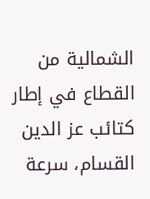الشمالية من القطاع في إطار كتائب عز الدين القسام، سرعة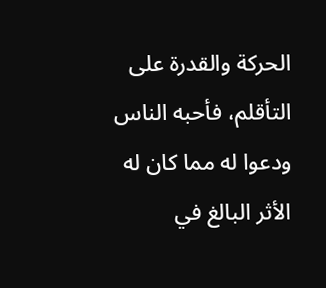الحركة والقدرة على التأقلم، فأحبه الناس ودعوا له مما كان له الأثر البالغ في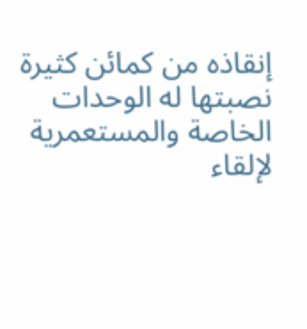إنقاذه من كمائن كثيرة نصبتها له الوحدات الخاصة والمستعمرية لإلقاء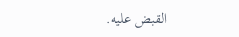القبض عليه.